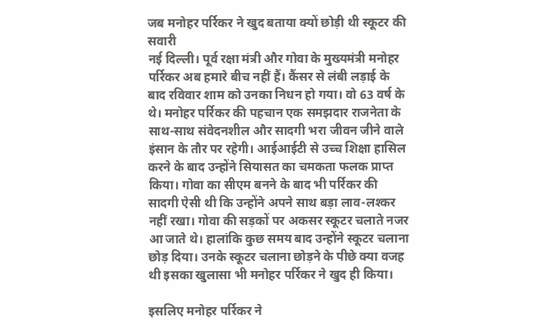जब मनोहर पर्रिकर ने खुद बताया क्यों छोड़ी थी स्कूटर की सवारी
नई दिल्ली। पूर्व रक्षा मंत्री और गोवा के मुख्यमंत्री मनोहर पर्रिकर अब हमारे बीच नहीं हैं। कैंसर से लंबी लड़ाई के बाद रविवार शाम को उनका निधन हो गया। वो 63 वर्ष के थे। मनोहर पर्रिकर की पहचान एक समझदार राजनेता के साथ-साथ संवेदनशील और सादगी भरा जीवन जीने वाले इंसान के तौर पर रहेगी। आईआईटी से उच्च शिक्षा हासिल करने के बाद उन्होंने सियासत का चमकता फलक प्राप्त किया। गोवा का सीएम बनने के बाद भी पर्रिकर की सादगी ऐसी थी कि उन्होंने अपने साथ बड़ा लाव-लश्कर नहीं रखा। गोवा की सड़कों पर अकसर स्कूटर चलाते नजर आ जाते थे। हालांकि कुछ समय बाद उन्होंने स्कूटर चलाना छोड़ दिया। उनके स्कूटर चलाना छोड़ने के पीछे क्या वजह थी इसका खुलासा भी मनोहर पर्रिकर ने खुद ही किया।

इसलिए मनोहर पर्रिकर ने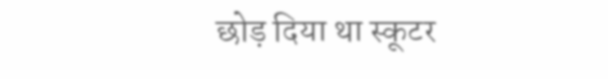छोड़ दिया था स्कूटर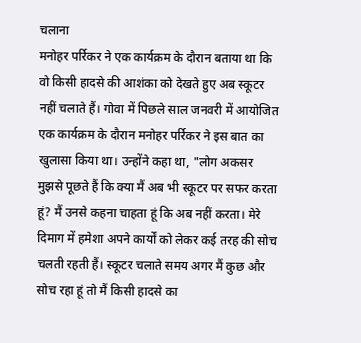चलाना
मनोहर पर्रिकर ने एक कार्यक्रम के दौरान बताया था कि वो किसी हादसे की आशंका को देखते हुए अब स्कूटर नहीं चलाते हैं। गोवा में पिछले साल जनवरी में आयोजित एक कार्यक्रम के दौरान मनोहर पर्रिकर ने इस बात का खुलासा किया था। उन्होंने कहा था, "लोग अकसर मुझसे पूछते हैं कि क्या मैं अब भी स्कूटर पर सफर करता हूं? मैं उनसे कहना चाहता हूं कि अब नहीं करता। मेरे दिमाग में हमेशा अपने कार्यों को लेकर कई तरह की सोच चलती रहती हैं। स्कूटर चलाते समय अगर मैं कुछ और सोच रहा हूं तो मैं किसी हादसे का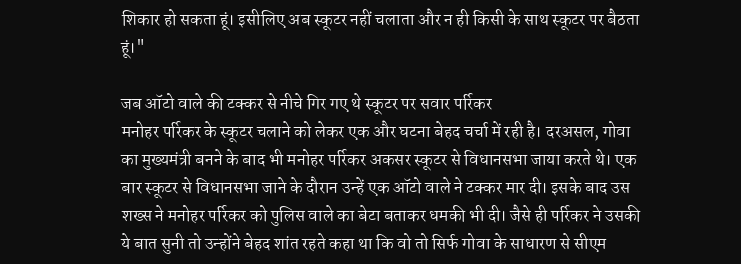शिकार हो सकता हूं। इसीलिए अब स्कूटर नहीं चलाता और न ही किसी के साथ स्कूटर पर बैठता हूं।"

जब ऑटो वाले की टक्कर से नीचे गिर गए थे स्कूटर पर सवार पर्रिकर
मनोहर पर्रिकर के स्कूटर चलाने को लेकर एक और घटना बेहद चर्चा में रही है। दरअसल, गोवा का मुख्यमंत्री बनने के बाद भी मनोहर पर्रिकर अकसर स्कूटर से विधानसभा जाया करते थे। एक बार स्कूटर से विधानसभा जाने के दौरान उन्हें एक ऑटो वाले ने टक्कर मार दी। इसके बाद उस शख्स ने मनोहर पर्रिकर को पुलिस वाले का बेटा बताकर धमकी भी दी। जैसे ही पर्रिकर ने उसकी ये बात सुनी तो उन्होंने बेहद शांत रहते कहा था कि वो तो सिर्फ गोवा के साधारण से सीएम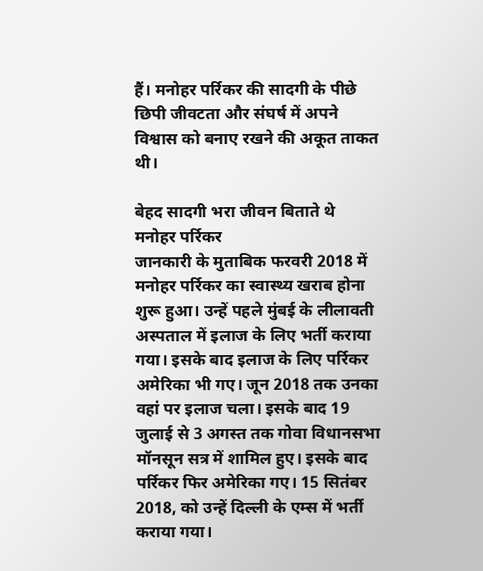हैं। मनोहर पर्रिकर की सादगी के पीछे छिपी जीवटता और संघर्ष में अपने विश्वास को बनाए रखने की अकूत ताकत थी।

बेहद सादगी भरा जीवन बिताते थे मनोहर पर्रिकर
जानकारी के मुताबिक फरवरी 2018 में मनोहर पर्रिकर का स्वास्थ्य खराब होना शुरू हुआ। उन्हें पहले मुंबई के लीलावती अस्पताल में इलाज के लिए भर्ती कराया गया। इसके बाद इलाज के लिए पर्रिकर अमेरिका भी गए। जून 2018 तक उनका वहां पर इलाज चला। इसके बाद 19 जुलाई से 3 अगस्त तक गोवा विधानसभा मॉनसून सत्र में शामिल हुए। इसके बाद पर्रिकर फिर अमेरिका गए। 15 सितंबर 2018, को उन्हें दिल्ली के एम्स में भर्ती कराया गया।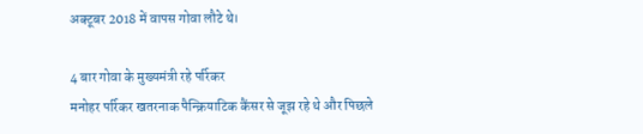अक्टूबर 2018 में वापस गोवा लौटे थे।

4 बार गोवा के मुख्यमंत्री रहे पर्रिकर
मनोहर पर्रिकर खतरनाक पैन्क्रियाटिक कैंसर से जूझ रहे थे और पिछले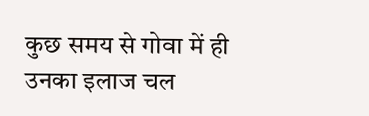कुछ समय से गोवा में ही उनका इलाज चल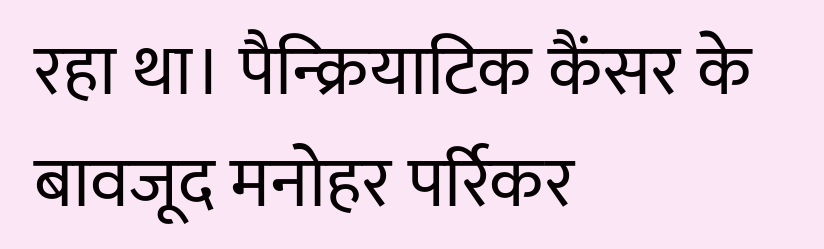रहा था। पैन्क्रियाटिक कैंसर के बावजूद मनोहर पर्रिकर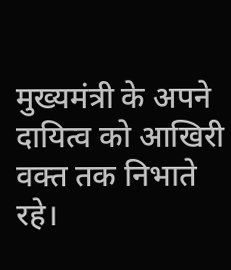मुख्यमंत्री के अपने दायित्व को आखिरी वक्त तक निभाते रहे।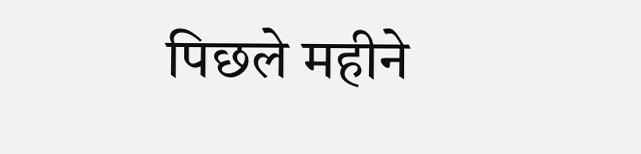पिछले महीने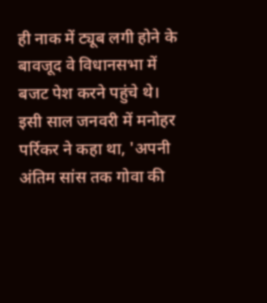ही नाक में ट्यूब लगी होने के बावजूद वे विधानसभा में बजट पेश करने पहुंचे थे। इसी साल जनवरी में मनोहर पर्रिकर ने कहा था, 'अपनी अंतिम सांस तक गोवा की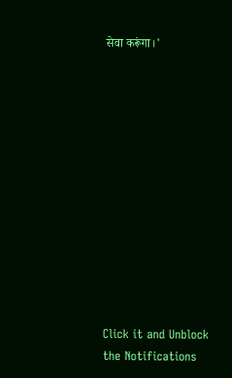सेवा करूंगा।'












Click it and Unblock the Notifications